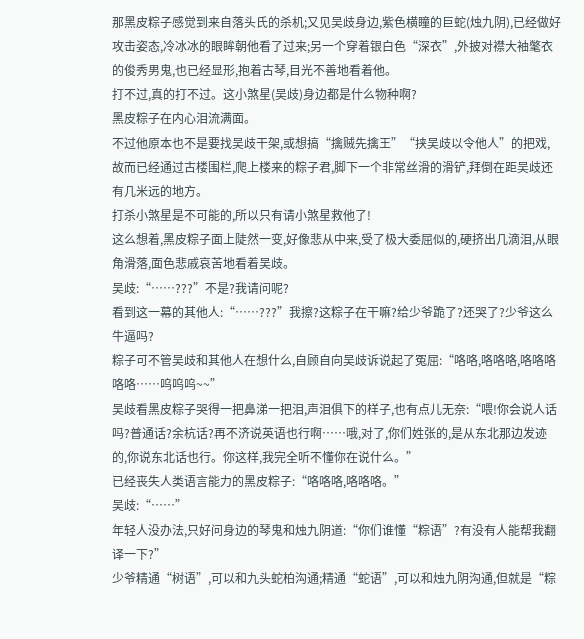那黑皮粽子感觉到来自落头氏的杀机;又见吴歧身边,紫色横瞳的巨蛇(烛九阴),已经做好攻击姿态,冷冰冰的眼眸朝他看了过来;另一个穿着银白色“深衣”,外披对襟大袖氅衣的俊秀男鬼,也已经显形,抱着古琴,目光不善地看着他。
打不过,真的打不过。这小煞星(吴歧)身边都是什么物种啊?
黑皮粽子在内心泪流满面。
不过他原本也不是要找吴歧干架,或想搞“擒贼先擒王”“挟吴歧以令他人”的把戏,故而已经通过古楼围栏,爬上楼来的粽子君,脚下一个非常丝滑的滑铲,拜倒在距吴歧还有几米远的地方。
打杀小煞星是不可能的,所以只有请小煞星救他了!
这么想着,黑皮粽子面上陡然一变,好像悲从中来,受了极大委屈似的,硬挤出几滴泪,从眼角滑落,面色悲戚哀苦地看着吴歧。
吴歧:“……???”不是?我请问呢?
看到这一幕的其他人:“……???”我擦?这粽子在干嘛?给少爷跪了?还哭了?少爷这么牛逼吗?
粽子可不管吴歧和其他人在想什么,自顾自向吴歧诉说起了冤屈:“咯咯,咯咯咯,咯咯咯咯咯……呜呜呜~~”
吴歧看黑皮粽子哭得一把鼻涕一把泪,声泪俱下的样子,也有点儿无奈:“喂!你会说人话吗?普通话?余杭话?再不济说英语也行啊……哦,对了,你们姓张的,是从东北那边发迹的,你说东北话也行。你这样,我完全听不懂你在说什么。”
已经丧失人类语言能力的黑皮粽子:“咯咯咯,咯咯咯。”
吴歧:“……”
年轻人没办法,只好问身边的琴鬼和烛九阴道:“你们谁懂“粽语”?有没有人能帮我翻译一下?”
少爷精通“树语”,可以和九头蛇柏沟通;精通“蛇语”,可以和烛九阴沟通,但就是“粽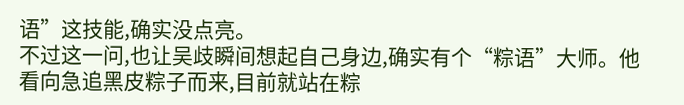语”这技能,确实没点亮。
不过这一问,也让吴歧瞬间想起自己身边,确实有个“粽语”大师。他看向急追黑皮粽子而来,目前就站在粽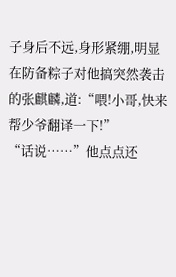子身后不远,身形紧绷,明显在防备粽子对他搞突然袭击的张麒麟,道:“喂!小哥,快来帮少爷翻译一下!”
“话说……”他点点还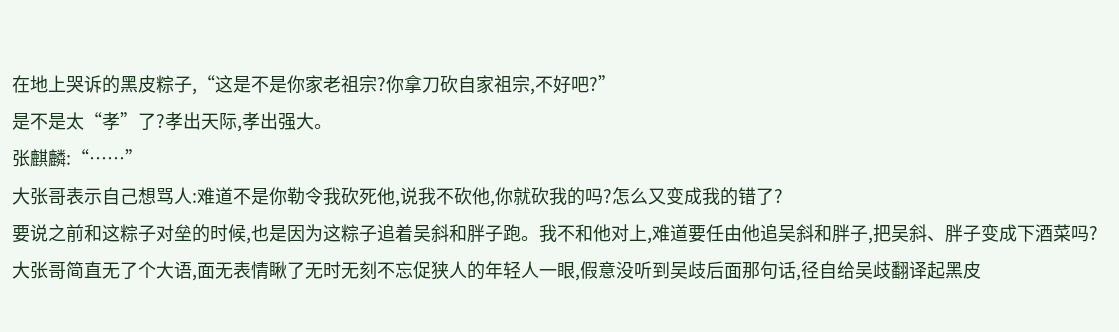在地上哭诉的黑皮粽子,“这是不是你家老祖宗?你拿刀砍自家祖宗,不好吧?”
是不是太“孝”了?孝出天际,孝出强大。
张麒麟:“……”
大张哥表示自己想骂人:难道不是你勒令我砍死他,说我不砍他,你就砍我的吗?怎么又变成我的错了?
要说之前和这粽子对垒的时候,也是因为这粽子追着吴斜和胖子跑。我不和他对上,难道要任由他追吴斜和胖子,把吴斜、胖子变成下酒菜吗?
大张哥简直无了个大语,面无表情瞅了无时无刻不忘促狭人的年轻人一眼,假意没听到吴歧后面那句话,径自给吴歧翻译起黑皮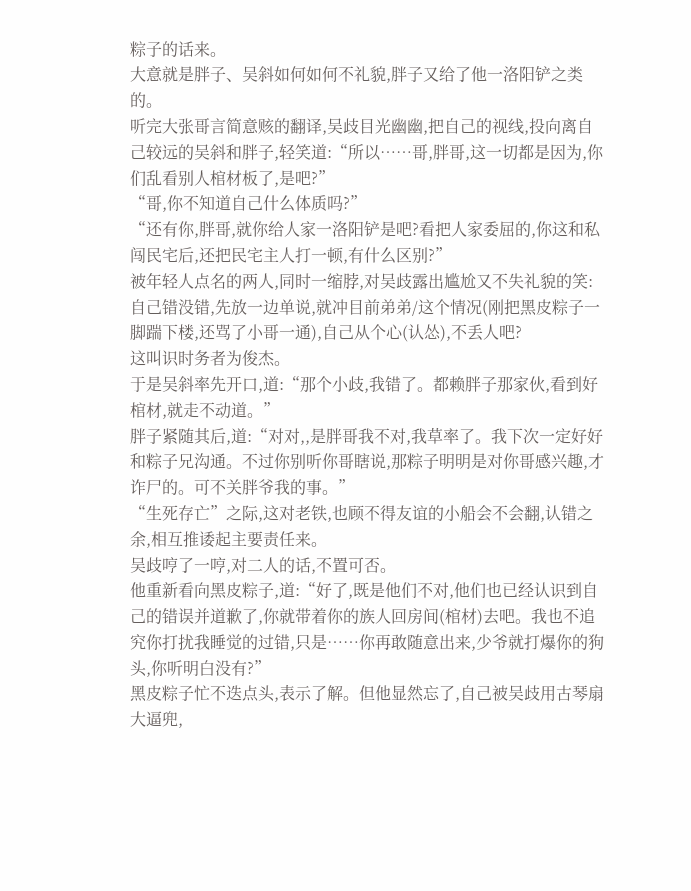粽子的话来。
大意就是胖子、吴斜如何如何不礼貌,胖子又给了他一洛阳铲之类的。
听完大张哥言简意赅的翻译,吴歧目光幽幽,把自己的视线,投向离自己较远的吴斜和胖子,轻笑道:“所以……哥,胖哥,这一切都是因为,你们乱看别人棺材板了,是吧?”
“哥,你不知道自己什么体质吗?”
“还有你,胖哥,就你给人家一洛阳铲是吧?看把人家委屈的,你这和私闯民宅后,还把民宅主人打一顿,有什么区别?”
被年轻人点名的两人,同时一缩脖,对吴歧露出尴尬又不失礼貌的笑:自己错没错,先放一边单说,就冲目前弟弟/这个情况(刚把黑皮粽子一脚踹下楼,还骂了小哥一通),自己从个心(认怂),不丢人吧?
这叫识时务者为俊杰。
于是吴斜率先开口,道:“那个小歧,我错了。都赖胖子那家伙,看到好棺材,就走不动道。”
胖子紧随其后,道:“对对,,是胖哥我不对,我草率了。我下次一定好好和粽子兄沟通。不过你别听你哥瞎说,那粽子明明是对你哥感兴趣,才诈尸的。可不关胖爷我的事。”
“生死存亡”之际,这对老铁,也顾不得友谊的小船会不会翻,认错之余,相互推诿起主要责任来。
吴歧哼了一哼,对二人的话,不置可否。
他重新看向黑皮粽子,道:“好了,既是他们不对,他们也已经认识到自己的错误并道歉了,你就带着你的族人回房间(棺材)去吧。我也不追究你打扰我睡觉的过错,只是……你再敢随意出来,少爷就打爆你的狗头,你听明白没有?”
黑皮粽子忙不迭点头,表示了解。但他显然忘了,自己被吴歧用古琴扇大逼兜,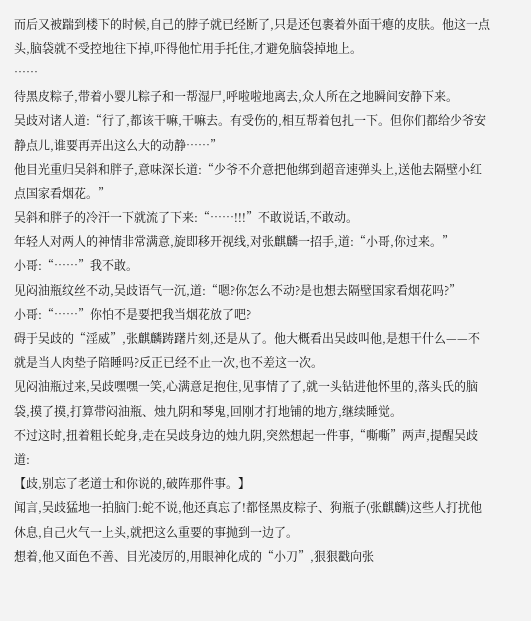而后又被踹到楼下的时候,自己的脖子就已经断了,只是还包裹着外面干瘪的皮肤。他这一点头,脑袋就不受控地往下掉,吓得他忙用手托住,才避免脑袋掉地上。
……
待黑皮粽子,带着小婴儿粽子和一帮湿尸,呼啦啦地离去,众人所在之地瞬间安静下来。
吴歧对诸人道:“行了,都该干嘛,干嘛去。有受伤的,相互帮着包扎一下。但你们都给少爷安静点儿,谁要再弄出这么大的动静……”
他目光重归吴斜和胖子,意味深长道:“少爷不介意把他绑到超音速弹头上,送他去隔壁小红点国家看烟花。”
吴斜和胖子的冷汗一下就流了下来:“……!!!”不敢说话,不敢动。
年轻人对两人的神情非常满意,旋即移开视线,对张麒麟一招手,道:“小哥,你过来。”
小哥:“……”我不敢。
见闷油瓶纹丝不动,吴歧语气一沉,道:“嗯?你怎么不动?是也想去隔壁国家看烟花吗?”
小哥:“……”你怕不是要把我当烟花放了吧?
碍于吴歧的“淫威”,张麒麟踌躇片刻,还是从了。他大概看出吴歧叫他,是想干什么——不就是当人肉垫子陪睡吗?反正已经不止一次,也不差这一次。
见闷油瓶过来,吴歧嘿嘿一笑,心满意足抱住,见事情了了,就一头钻进他怀里的,落头氏的脑袋,摸了摸,打算带闷油瓶、烛九阴和琴鬼,回刚才打地铺的地方,继续睡觉。
不过这时,扭着粗长蛇身,走在吴歧身边的烛九阴,突然想起一件事,“嘶嘶”两声,提醒吴歧道:
【歧,别忘了老道士和你说的,破阵那件事。】
闻言,吴歧猛地一拍脑门:蛇不说,他还真忘了!都怪黑皮粽子、狗瓶子(张麒麟)这些人打扰他休息,自己火气一上头,就把这么重要的事抛到一边了。
想着,他又面色不善、目光凌厉的,用眼神化成的“小刀”,狠狠戳向张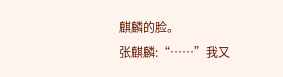麒麟的脸。
张麒麟:“……”我又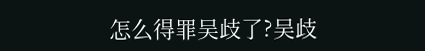怎么得罪吴歧了?吴歧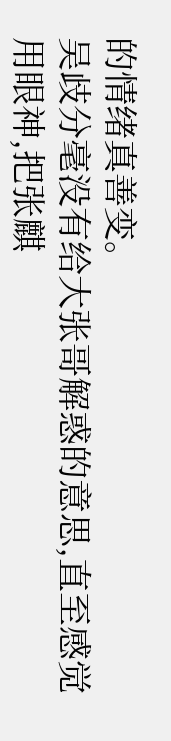的情绪真善变。
吴歧分毫没有给大张哥解惑的意思,直至感觉用眼神,把张麒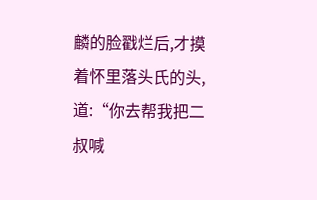麟的脸戳烂后,才摸着怀里落头氏的头,道:“你去帮我把二叔喊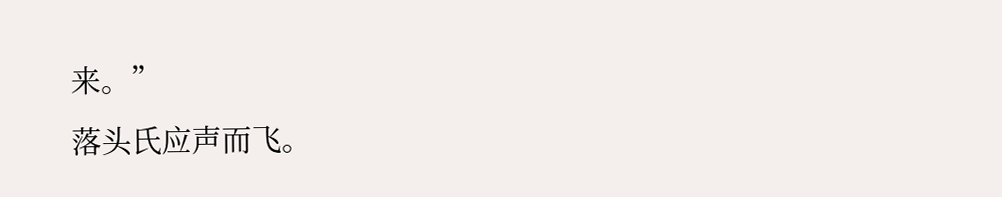来。”
落头氏应声而飞。